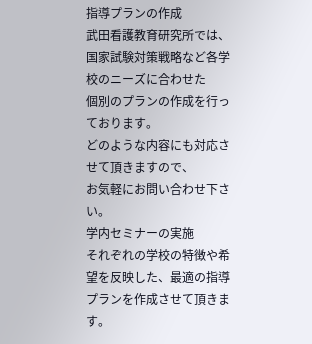指導プランの作成
武田看護教育研究所では、国家試験対策戦略など各学校のニーズに合わせた
個別のプランの作成を行っております。
どのような内容にも対応させて頂きますので、
お気軽にお問い合わせ下さい。
学内セミナーの実施
それぞれの学校の特徴や希望を反映した、最適の指導プランを作成させて頂きます。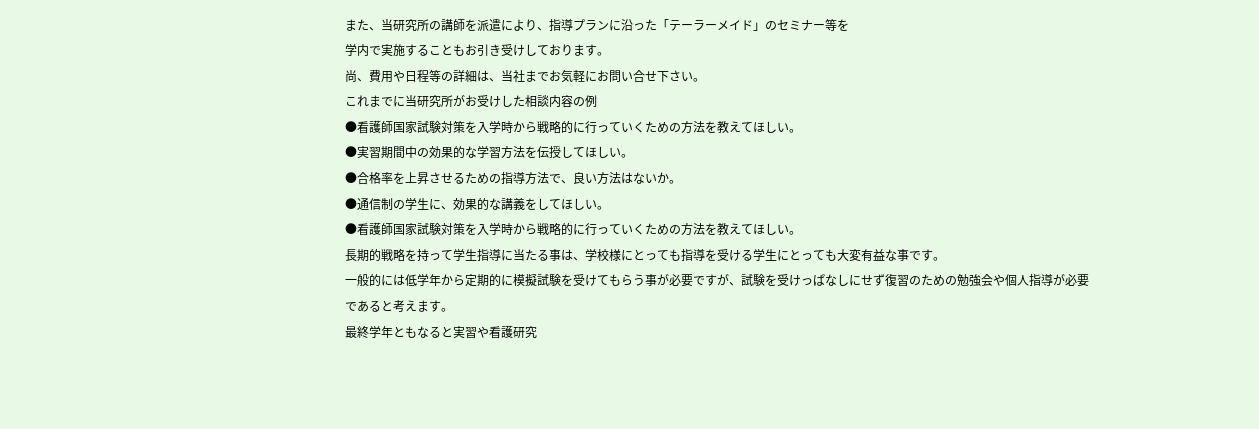また、当研究所の講師を派遣により、指導プランに沿った「テーラーメイド」のセミナー等を
学内で実施することもお引き受けしております。
尚、費用や日程等の詳細は、当社までお気軽にお問い合せ下さい。
これまでに当研究所がお受けした相談内容の例
●看護師国家試験対策を入学時から戦略的に行っていくための方法を教えてほしい。
●実習期間中の効果的な学習方法を伝授してほしい。
●合格率を上昇させるための指導方法で、良い方法はないか。
●通信制の学生に、効果的な講義をしてほしい。
●看護師国家試験対策を入学時から戦略的に行っていくための方法を教えてほしい。
長期的戦略を持って学生指導に当たる事は、学校様にとっても指導を受ける学生にとっても大変有益な事です。
一般的には低学年から定期的に模擬試験を受けてもらう事が必要ですが、試験を受けっぱなしにせず復習のための勉強会や個人指導が必要
であると考えます。
最終学年ともなると実習や看護研究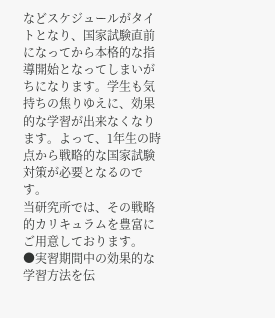などスケジュールがタイトとなり、国家試験直前になってから本格的な指導開始となってしまいがちになります。学生も気持ちの焦りゆえに、効果的な学習が出来なくなります。よって、1年生の時点から戦略的な国家試験対策が必要となるのです。
当研究所では、その戦略的カリキュラムを豊富にご用意しております。
●実習期間中の効果的な学習方法を伝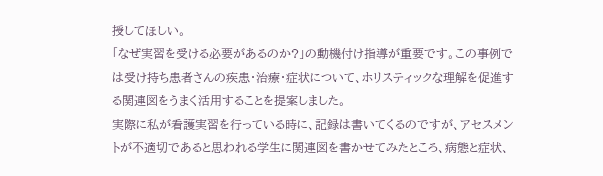授してほしい。
「なぜ実習を受ける必要があるのか?」の動機付け指導が重要です。この事例では受け持ち患者さんの疾患・治療・症状について、ホリスティックな理解を促進する関連図をうまく活用することを提案しました。
実際に私が看護実習を行っている時に、記録は書いてくるのですが、アセスメントが不適切であると思われる学生に関連図を書かせてみたところ、病態と症状、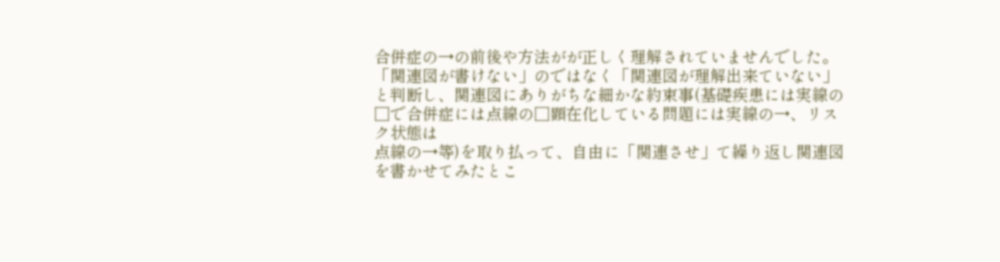合併症の→の前後や方法がが正しく理解されていませんでした。
「関連図が書けない」のではなく「関連図が理解出来ていない」と判断し、関連図にありがちな細かな約束事(基礎疾患には実線の□で合併症には点線の□顕在化している問題には実線の→、リスク状態は
点線の→等)を取り払って、自由に「関連させ」て繰り返し関連図を書かせてみたとこ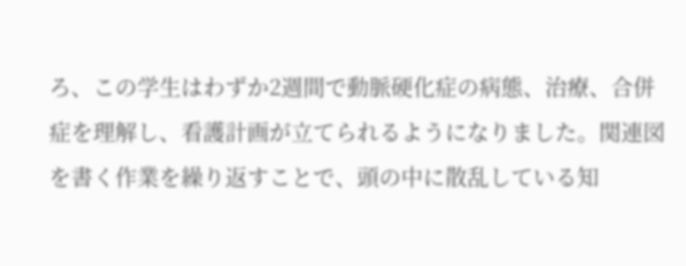ろ、この学生はわずか2週間で動脈硬化症の病態、治療、合併症を理解し、看護計画が立てられるようになりました。関連図を書く作業を繰り返すことで、頭の中に散乱している知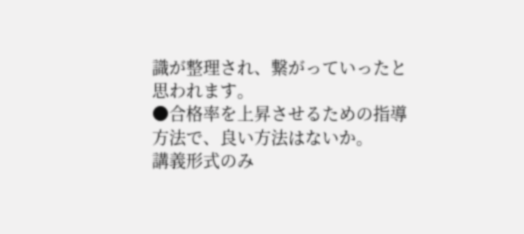識が整理され、繋がっていったと思われます。
●合格率を上昇させるための指導方法で、良い方法はないか。
講義形式のみ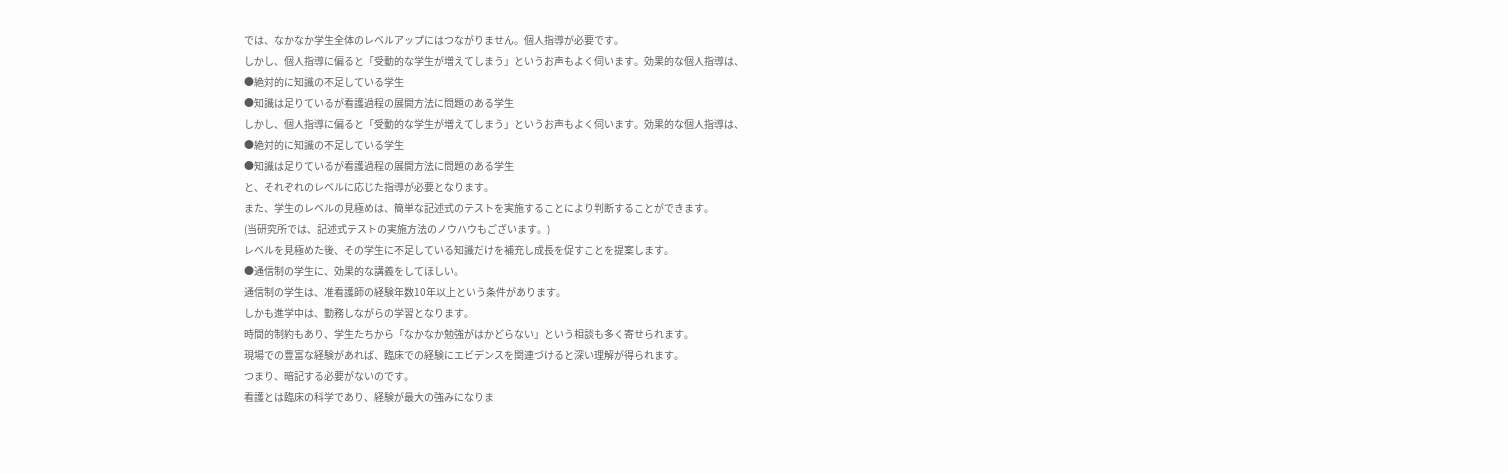では、なかなか学生全体のレベルアップにはつながりません。個人指導が必要です。
しかし、個人指導に偏ると「受動的な学生が増えてしまう」というお声もよく伺います。効果的な個人指導は、
●絶対的に知識の不足している学生
●知識は足りているが看護過程の展開方法に問題のある学生
しかし、個人指導に偏ると「受動的な学生が増えてしまう」というお声もよく伺います。効果的な個人指導は、
●絶対的に知識の不足している学生
●知識は足りているが看護過程の展開方法に問題のある学生
と、それぞれのレベルに応じた指導が必要となります。
また、学生のレベルの見極めは、簡単な記述式のテストを実施することにより判断することができます。
(当研究所では、記述式テストの実施方法のノウハウもございます。)
レベルを見極めた後、その学生に不足している知識だけを補充し成長を促すことを提案します。
●通信制の学生に、効果的な講義をしてほしい。
通信制の学生は、准看護師の経験年数10年以上という条件があります。
しかも進学中は、勤務しながらの学習となります。
時間的制約もあり、学生たちから「なかなか勉強がはかどらない」という相談も多く寄せられます。
現場での豊富な経験があれば、臨床での経験にエビデンスを関連づけると深い理解が得られます。
つまり、暗記する必要がないのです。
看護とは臨床の科学であり、経験が最大の強みになりま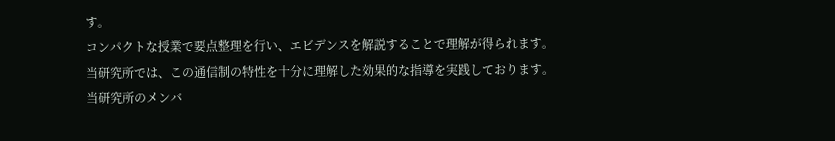す。
コンパクトな授業で要点整理を行い、エビデンスを解説することで理解が得られます。
当研究所では、この通信制の特性を十分に理解した効果的な指導を実践しております。
当研究所のメンバ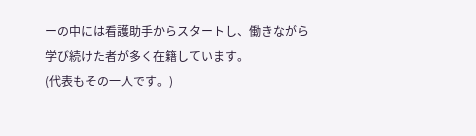ーの中には看護助手からスタートし、働きながら学び続けた者が多く在籍しています。
(代表もその一人です。)